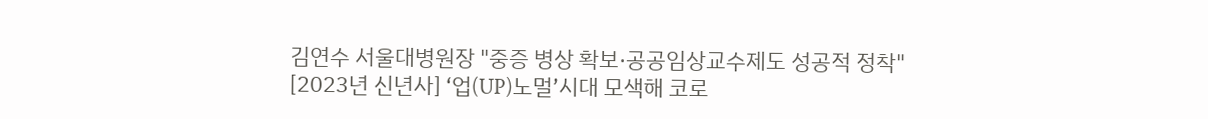김연수 서울대병원장 "중증 병상 확보·공공임상교수제도 성공적 정착"
[2023년 신년사] ‘업(UP)노멀’시대 모색해 코로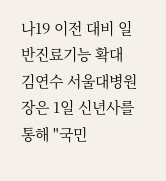나19 이전 대비 일반진료기능 확대
김연수 서울대병원장은 1일 신년사를 통해 "국민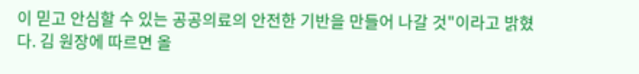이 믿고 안심할 수 있는 공공의료의 안전한 기반을 만들어 나갈 것"이라고 밝혔다. 김 원장에 따르면 올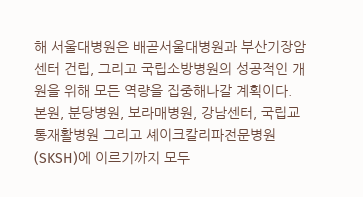해 서울대병원은 배곧서울대병원과 부산기장암센터 건립, 그리고 국립소방병원의 성공적인 개원을 위해 모든 역량을 집중해나갈 계획이다. 본원, 분당병원, 보라매병원, 강남센터, 국립교통재활병원 그리고 셰이크칼리파전문병원(SKSH)에 이르기까지 모두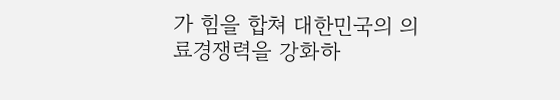가 힘을 합쳐 대한민국의 의료경쟁력을 강화하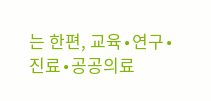는 한편, 교육∙연구∙진료∙공공의료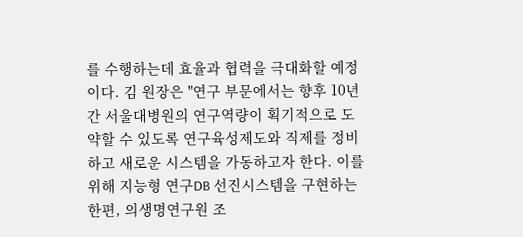를 수행하는데 효율과 협력을 극대화할 예정이다. 김 원장은 "연구 부문에서는 향후 10년간 서울대병원의 연구역량이 획기적으로 도약할 수 있도록 연구육성제도와 직제를 정비하고 새로운 시스템을 가동하고자 한다. 이를 위해 지능형 연구DB 선진시스템을 구현하는 한편, 의생명연구원 조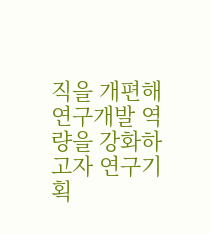직을 개편해 연구개발 역량을 강화하고자 연구기획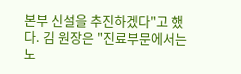본부 신설을 추진하겠다"고 했다. 김 원장은 "진료부문에서는 노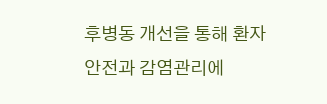후병동 개선을 통해 환자안전과 감염관리에